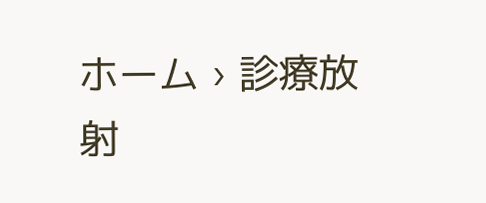ホーム › 診療放射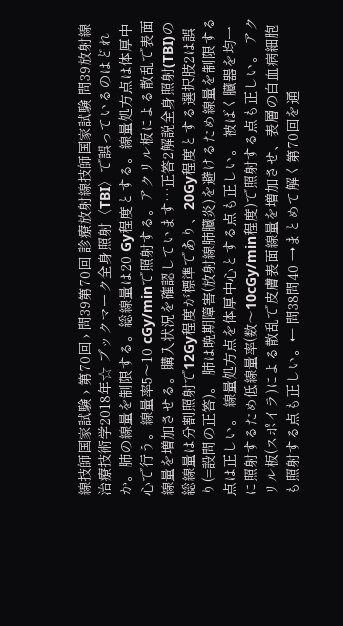線技師国家試験 › 第70回 › 問39第70回 診療放射線技師国家試験 問39放射線治療技術学2018年☆ ブックマーク全身照射〈TBI〉で誤っているのはどれか。肺の線量を制限する。総線量は20 Gy程度とする。線量処方点は体厚中心で行う。線量率5〜10 cGy/minで照射する。アクリル板による散乱で表面線量を増加させる。購入状況を確認しています…正答2解説全身照射(TBI)の総線量は分割照射で12Gy程度が標準であり、20Gy程度とする選択肢2は誤り(=設問の正答)。 肺は晩期障害(放射線肺臓炎)を避けるため線量を制限する点は正しい。 線量処方点を体厚中心とする点も正しい。 被ばく臓器を均一に照射するため低線量率(数〜10cGy/min程度)で照射する点も正しい。 アクリル板(スポイラ)による散乱で皮膚表面線量を増加させ、表層の白血病細胞も照射する点も正しい。← 問38問40 →まとめて解く第70回を通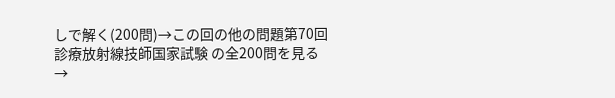しで解く(200問)→この回の他の問題第70回 診療放射線技師国家試験 の全200問を見る →